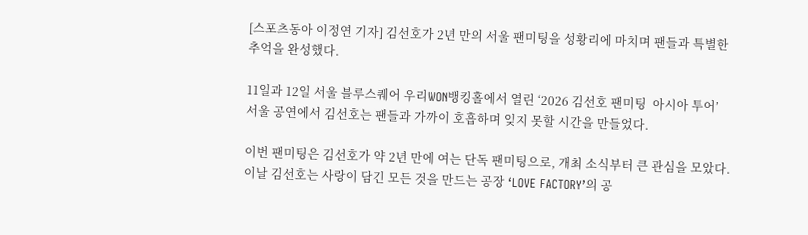[스포츠동아 이정연 기자] 김선호가 2년 만의 서울 팬미팅을 성황리에 마치며 팬들과 특별한 추억을 완성했다.

11일과 12일 서울 블루스퀘어 우리WON뱅킹홀에서 열린 ‘2026 김선호 팬미팅  아시아 투어’ 서울 공연에서 김선호는 팬들과 가까이 호흡하며 잊지 못할 시간을 만들었다.

이번 팬미팅은 김선호가 약 2년 만에 여는 단독 팬미팅으로, 개최 소식부터 큰 관심을 모았다. 이날 김선호는 사랑이 담긴 모든 것을 만드는 공장 ‘LOVE FACTORY’의 공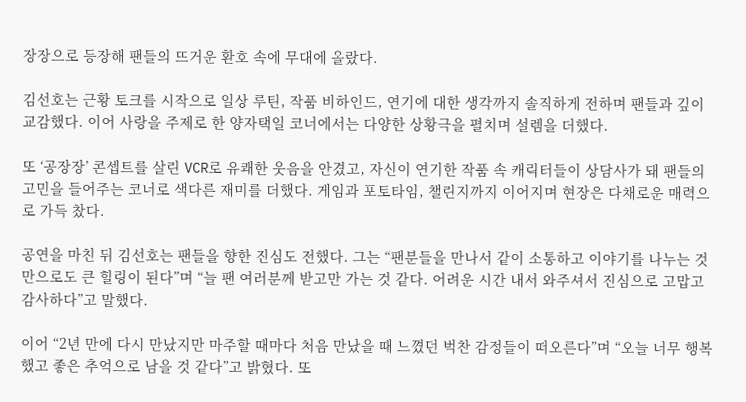장장으로 등장해 팬들의 뜨거운 환호 속에 무대에 올랐다.

김선호는 근황 토크를 시작으로 일상 루틴, 작품 비하인드, 연기에 대한 생각까지 솔직하게 전하며 팬들과 깊이 교감했다. 이어 사랑을 주제로 한 양자택일 코너에서는 다양한 상황극을 펼치며 설렘을 더했다.

또 ‘공장장’ 콘셉트를 살린 VCR로 유쾌한 웃음을 안겼고, 자신이 연기한 작품 속 캐릭터들이 상담사가 돼 팬들의 고민을 들어주는 코너로 색다른 재미를 더했다. 게임과 포토타임, 챌린지까지 이어지며 현장은 다채로운 매력으로 가득 찼다.

공연을 마친 뒤 김선호는 팬들을 향한 진심도 전했다. 그는 “팬분들을 만나서 같이 소통하고 이야기를 나누는 것만으로도 큰 힐링이 된다”며 “늘 팬 여러분께 받고만 가는 것 같다. 어려운 시간 내서 와주셔서 진심으로 고맙고 감사하다”고 말했다.

이어 “2년 만에 다시 만났지만 마주할 때마다 처음 만났을 때 느꼈던 벅찬 감정들이 떠오른다”며 “오늘 너무 행복했고 좋은 추억으로 남을 것 같다”고 밝혔다. 또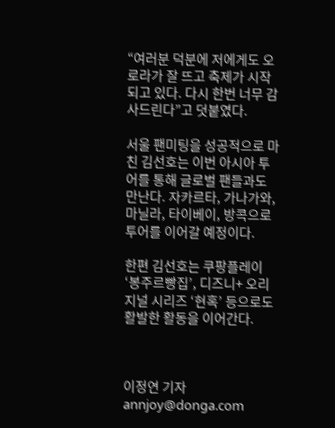“여러분 덕분에 저에게도 오로라가 잘 뜨고 축제가 시작되고 있다. 다시 한번 너무 감사드린다”고 덧붙였다.

서울 팬미팅을 성공적으로 마친 김선호는 이번 아시아 투어를 통해 글로벌 팬들과도 만난다. 자카르타, 가나가와, 마닐라, 타이베이, 방콕으로 투어를 이어갈 예정이다.

한편 김선호는 쿠팡플레이 ‘봉주르빵집’, 디즈니+ 오리지널 시리즈 ‘현혹’ 등으로도 활발한 활동을 이어간다.



이정연 기자 annjoy@donga.com